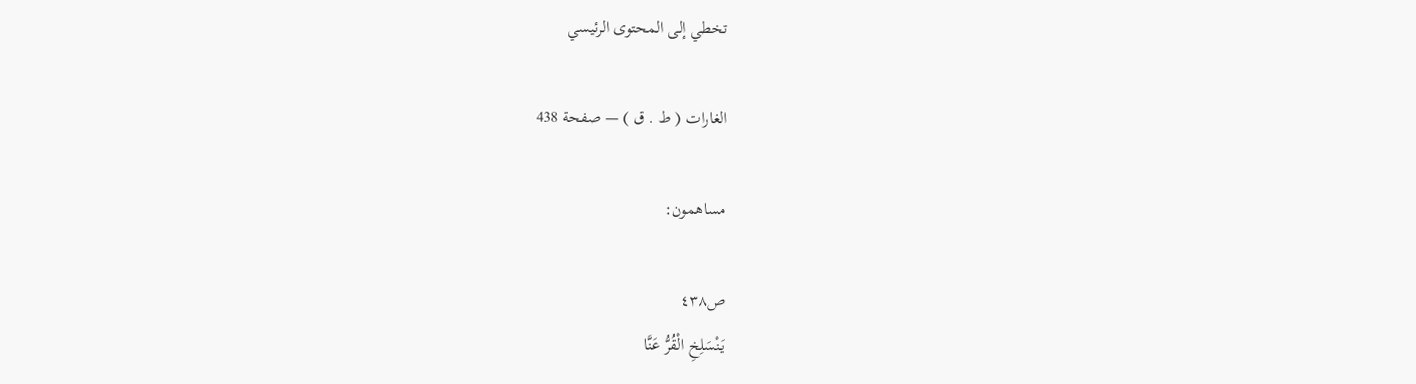تخطي إلى المحتوى الرئيسي

الغارات ( ط . ق ) — صفحة 438

مساهمون:

ص٤٣٨
يَنْسَلِخِ الْقُرُّ عَنَّا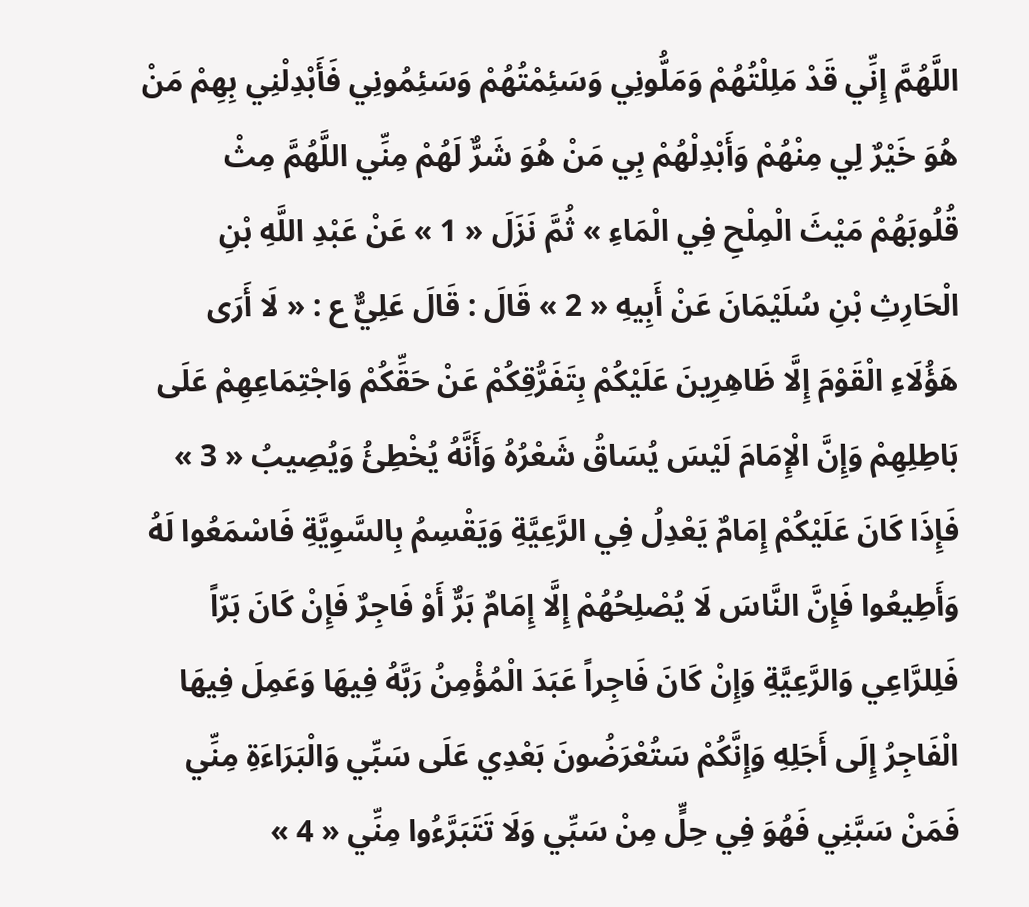اللَّهُمَّ إِنِّي قَدْ مَلِلْتُهُمْ وَمَلُّونِي وَسَئِمْتُهُمْ وَسَئِمُونِي فَأَبْدِلْنِي بِهِمْ مَنْ هُوَ خَيْرٌ لِي مِنْهُمْ وَأَبْدِلْهُمْ بِي مَنْ هُوَ شَرٌّ لَهُمْ مِنِّي اللَّهُمَّ مِثْ قُلُوبَهُمْ مَيْثَ الْمِلْحِ فِي الْمَاءِ » ثُمَّ نَزَلَ « 1 » عَنْ عَبْدِ اللَّهِ بْنِ الْحَارِثِ بْنِ سُلَيْمَانَ عَنْ أَبِيهِ « 2 » قَالَ : قَالَ عَلِيٌّ ع : « لَا أَرَى هَؤُلَاءِ الْقَوْمَ إِلَّا ظَاهِرِينَ عَلَيْكُمْ بِتَفَرُّقِكُمْ عَنْ حَقِّكُمْ وَاجْتِمَاعِهِمْ عَلَى بَاطِلِهِمْ وَإِنَّ الْإِمَامَ لَيْسَ يُسَاقُ شَعْرُهُ وَأَنَّهُ يُخْطِئُ وَيُصِيبُ « 3 » فَإِذَا كَانَ عَلَيْكُمْ إِمَامٌ يَعْدِلُ فِي الرَّعِيَّةِ وَيَقْسِمُ بِالسَّوِيَّةِ فَاسْمَعُوا لَهُ وَأَطِيعُوا فَإِنَّ النَّاسَ لَا يُصْلِحُهُمْ إِلَّا إِمَامٌ بَرٌّ أَوْ فَاجِرٌ فَإِنْ كَانَ بَرّاً فَلِلرَّاعِي وَالرَّعِيَّةِ وَإِنْ كَانَ فَاجِراً عَبَدَ الْمُؤْمِنُ رَبَّهُ فِيهَا وَعَمِلَ فِيهَا الْفَاجِرُ إِلَى أَجَلِهِ وَإِنَّكُمْ سَتُعْرَضُونَ بَعْدِي عَلَى سَبِّي وَالْبَرَاءَةِ مِنِّي فَمَنْ سَبَّنِي فَهُوَ فِي حِلٍّ مِنْ سَبِّي وَلَا تَتَبَرَّءُوا مِنِّي « 4 »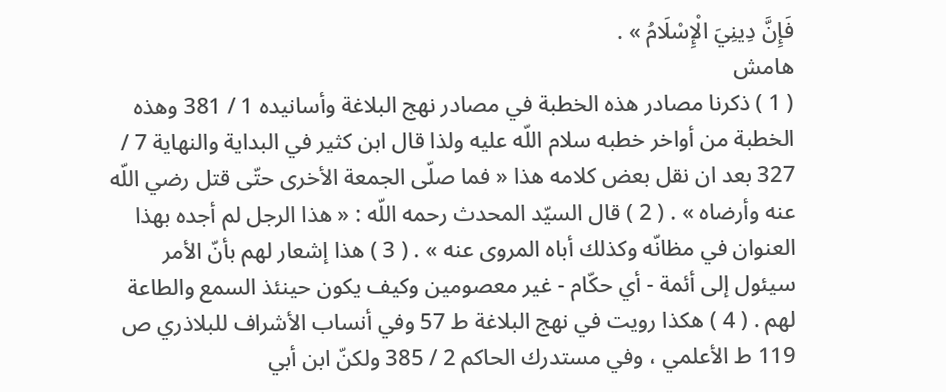فَإِنَّ دِينِيَ الْإِسْلَامُ » .
هامش
( 1 ) ذكرنا مصادر هذه الخطبة في مصادر نهج البلاغة وأسانيده 1 / 381 وهذه الخطبة من أواخر خطبه سلام اللّه عليه ولذا قال ابن كثير في البداية والنهاية 7 / 327 بعد ان نقل بعض كلامه هذا « فما صلّى الجمعة الأخرى حتّى قتل رضي اللّه عنه وأرضاه » . ( 2 ) قال السيّد المحدث رحمه اللّه : « هذا الرجل لم أجده بهذا العنوان في مظانّه وكذلك أباه المروى عنه » . ( 3 ) هذا إشعار لهم بأنّ الأمر سيئول إلى أئمة - أي حكّام - غير معصومين وكيف يكون حينئذ السمع والطاعة لهم . ( 4 ) هكذا رويت في نهج البلاغة ط 57 وفي أنساب الأشراف للبلاذري ص 119 ط الأعلمي ، وفي مستدرك الحاكم 2 / 385 ولكنّ ابن أبي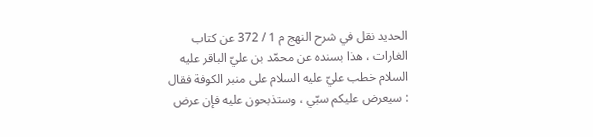الحديد نقل في شرح النهج م 1 / 372 عن كتاب الغارات ، هذا بسنده عن محمّد بن عليّ الباقر عليه السلام خطب عليّ عليه السلام على منبر الكوفة فقال : سيعرض عليكم سبّي ، وستذبحون عليه فإن عرض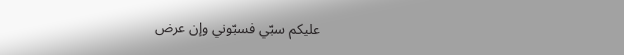عليكم سبّي فسبّوني وإن عرض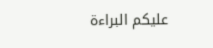عليكم البراءة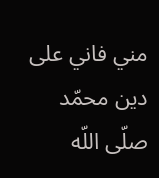مني فاني على دين محمّد صلّى اللّه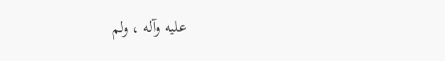عليه وآله ، ولم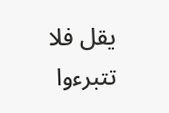يقل فلا تتبرءوا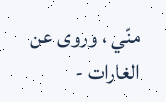منّي ، وروى عن الغارات -